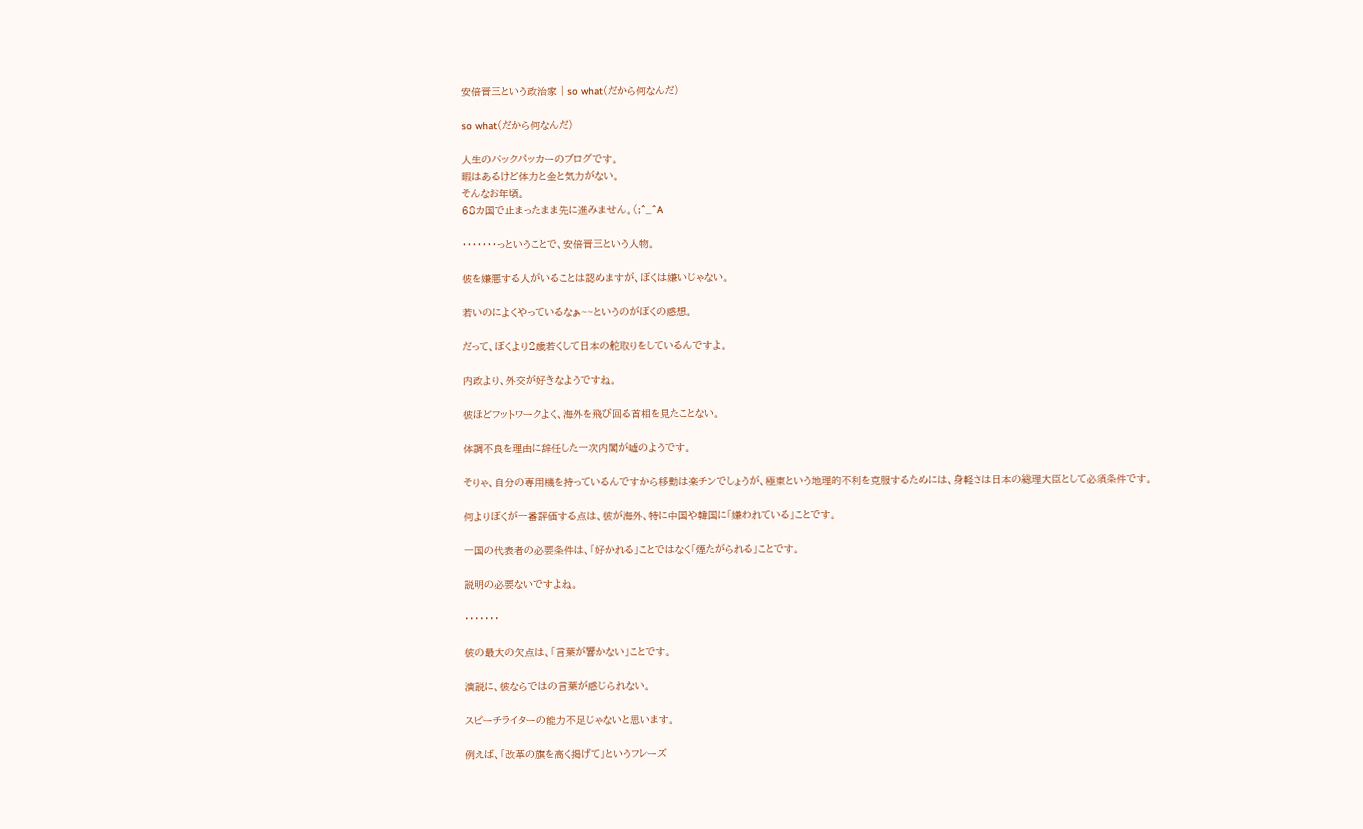安倍晋三という政治家 | so what(だから何なんだ)

so what(だから何なんだ)

人生のバックパッカーのブログです。
暇はあるけど体力と金と気力がない。
そんなお年頃。
68カ国で止まったまま先に進みません。(;^_^A

・・・・・・・っということで、安倍晋三という人物。

彼を嫌悪する人がいることは認めますが、ぼくは嫌いじゃない。

若いのによくやっているなぁ~~というのがぼくの感想。

だって、ぼくより2歳若くして日本の舵取りをしているんですよ。

内政より、外交が好きなようですね。

彼ほどフットワークよく、海外を飛び回る首相を見たことない。

体調不良を理由に辞任した一次内閣が嘘のようです。

そりゃ、自分の専用機を持っているんですから移動は楽チンでしょうが、極東という地理的不利を克服するためには、身軽さは日本の総理大臣として必須条件です。

何よりぼくが一番評価する点は、彼が海外、特に中国や韓国に「嫌われている」ことです。

一国の代表者の必要条件は、「好かれる」ことではなく「煙たがられる」ことです。

説明の必要ないですよね。

・・・・・・・

彼の最大の欠点は、「言葉が響かない」ことです。

演説に、彼ならではの言葉が感じられない。

スピーチライターの能力不足じゃないと思います。

例えば、「改革の旗を高く掲げて」というフレーズ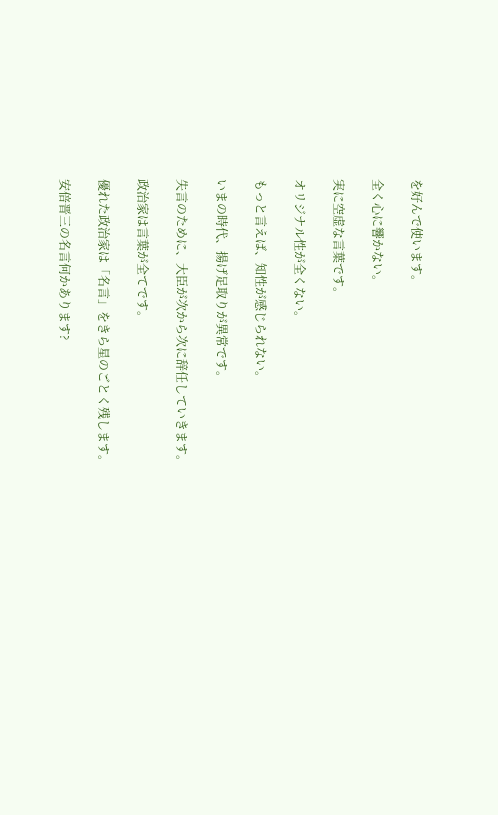を好んで使います。

全く心に響かない。

実に空虚な言葉です。

オリジナル性が全くない。

もっと言えば、知性が感じられない。

いまの時代、揚げ足取りが異常です。

失言のために、大臣が次から次に辞任していきます。

政治家は言葉が全てです。

優れた政治家は「名言」をきら星のごとく残します。

安倍晋三の名言何かあります?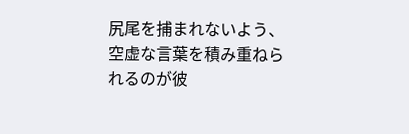尻尾を捕まれないよう、空虚な言葉を積み重ねられるのが彼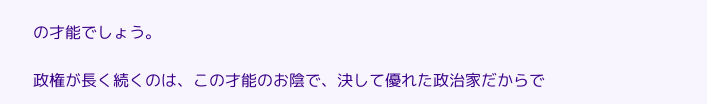の才能でしょう。

政権が長く続くのは、この才能のお陰で、決して優れた政治家だからで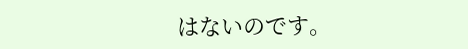はないのです。